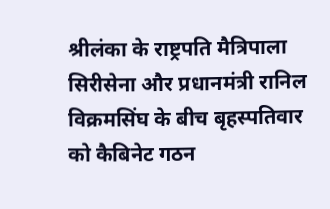श्रीलंका के राष्ट्रपति मैत्रिपाला सिरीसेना और प्रधानमंत्री रानिल विक्रमसिंघ के बीच बृहस्पतिवार को कैबिनेट गठन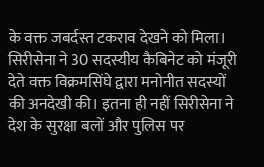के वक्त जबर्दस्त टकराव देखने को मिला। सिरीसेना ने 30 सदस्यीय कैबिनेट को मंजूरी देते वक्त विक्रमसिंघे द्वारा मनोनीत सदस्यों की अनदेखी की। इतना ही नहीं सिरीसेना ने देश के सुरक्षा बलों और पुलिस पर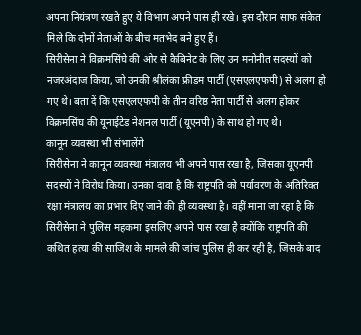अपना नियंत्रण रखते हुए ये विभाग अपने पास ही रखे। इस दौरान साफ संकेत मिले कि दोनों नेताओं के बीच मतभेद बने हुए हैं।
सिरीसेना ने विक्रमसिंघे की ओर से कैबिनेट के लिए उन मनोनीत सदस्यों को नजरअंदाज किया, जो उनकी श्रीलंका फ्रीडम पार्टी (एसएलएफपी) से अलग हो गए थे। बता दें कि एसएलएफपी के तीन वरिष्ठ नेता पार्टी से अलग होकर विक्रमसिंघ की यूनाईटेड नेशनल पार्टी (यूएनपी) के साथ हो गए थे।
कानून व्यवस्था भी संभालेंगे
सिरीसेना ने कानून व्यवस्था मंत्रालय भी अपने पास रखा है, जिसका यूएनपी सदस्यों ने विरोध किया। उनका दावा है कि राष्ट्रपति को पर्यावरण के अतिरिक्त रक्षा मंत्रालय का प्रभार दिए जाने की ही व्यवस्था है। वहीं माना जा रहा है कि सिरीसेना ने पुलिस महकमा इसलिए अपने पास रखा है क्योंकि राष्ट्रपति की कथित हत्या की साजिश के मामले की जांच पुलिस ही कर रही है, जिसके बाद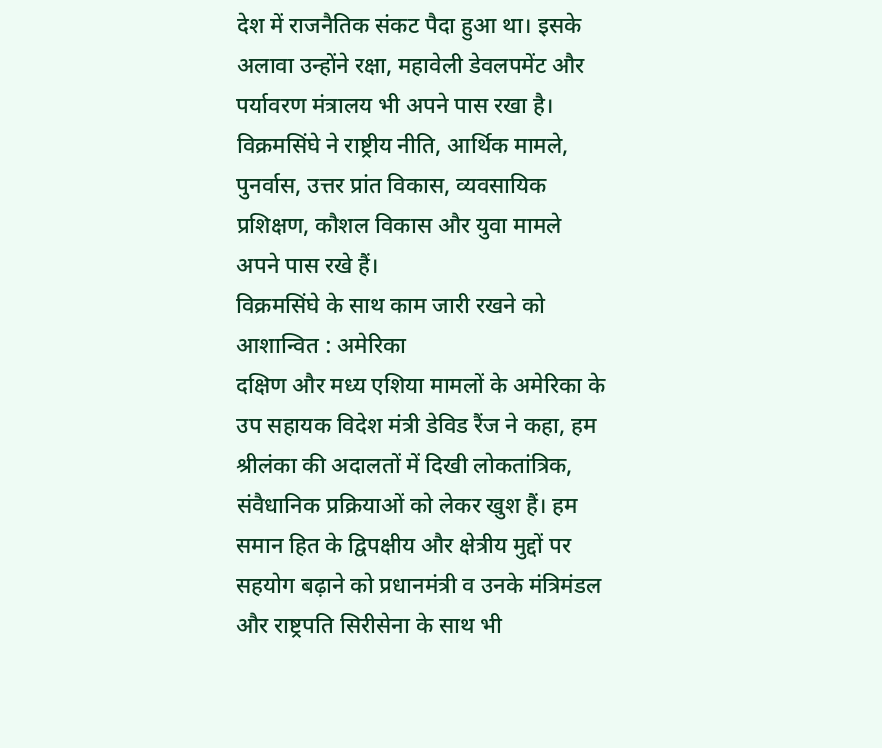देश में राजनैतिक संकट पैदा हुआ था। इसके अलावा उन्होंने रक्षा, महावेली डेवलपमेंट और पर्यावरण मंत्रालय भी अपने पास रखा है। विक्रमसिंघे ने राष्ट्रीय नीति, आर्थिक मामले, पुनर्वास, उत्तर प्रांत विकास, व्यवसायिक प्रशिक्षण, कौशल विकास और युवा मामले अपने पास रखे हैं।
विक्रमसिंघे के साथ काम जारी रखने को आशान्वित : अमेरिका
दक्षिण और मध्य एशिया मामलों के अमेरिका के उप सहायक विदेश मंत्री डेविड रैंज ने कहा, हम श्रीलंका की अदालतों में दिखी लोकतांत्रिक, संवैधानिक प्रक्रियाओं को लेकर खुश हैं। हम समान हित के द्विपक्षीय और क्षेत्रीय मुद्दों पर सहयोग बढ़ाने को प्रधानमंत्री व उनके मंत्रिमंडल और राष्ट्रपति सिरीसेना के साथ भी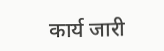कार्य जारी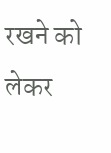रखने को लेकर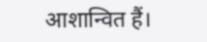आशान्वित हैं।